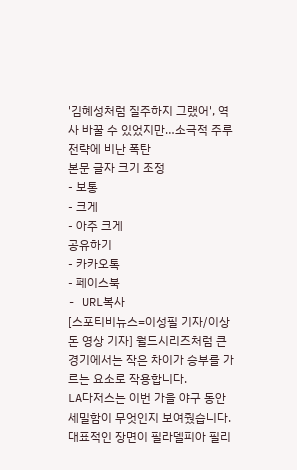'김혜성처럼 질주하지 그랬어', 역사 바꿀 수 있었지만…소극적 주루 전략에 비난 폭탄
본문 글자 크기 조정
- 보통
- 크게
- 아주 크게
공유하기
- 카카오톡
- 페이스북
- URL복사
[스포티비뉴스=이성필 기자/이상돈 영상 기자] 월드시리즈처럼 큰 경기에서는 작은 차이가 승부를 가르는 요소로 작용합니다.
LA다저스는 이번 가을 야구 동안 세밀함이 무엇인지 보여줬습니다.
대표적인 장면이 필라델피아 필리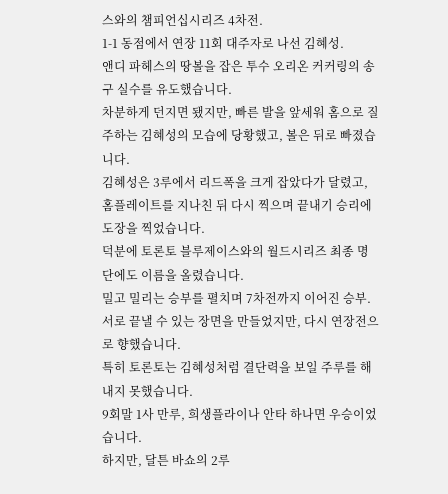스와의 챔피언십시리즈 4차전.
1-1 동점에서 연장 11회 대주자로 나선 김혜성.
앤디 파헤스의 땅볼을 잡은 투수 오리온 커커링의 송구 실수를 유도했습니다.
차분하게 던지면 됐지만, 빠른 발을 앞세워 홈으로 질주하는 김혜성의 모습에 당황했고, 볼은 뒤로 빠졌습니다.
김혜성은 3루에서 리드폭을 크게 잡았다가 달렸고, 홈플레이트를 지나친 뒤 다시 찍으며 끝내기 승리에 도장을 찍었습니다.
덕분에 토론토 블루제이스와의 월드시리즈 최종 명단에도 이름을 올렸습니다.
밀고 밀리는 승부를 펼치며 7차전까지 이어진 승부.
서로 끝낼 수 있는 장면을 만들었지만, 다시 연장전으로 향했습니다.
특히 토론토는 김혜성처럼 결단력을 보일 주루를 해내지 못했습니다.
9회말 1사 만루, 희생플라이나 안타 하나면 우승이었습니다.
하지만, 달튼 바쇼의 2루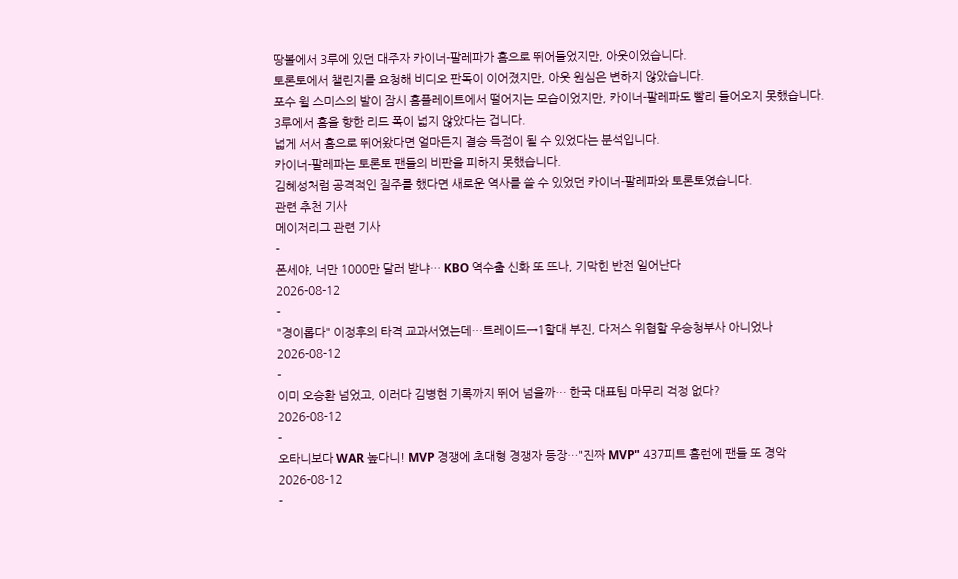땅볼에서 3루에 있던 대주자 카이너-팔레파가 홈으로 뛰어들었지만, 아웃이었습니다.
토론토에서 챌린지를 요청해 비디오 판독이 이어졌지만, 아웃 원심은 변하지 않았습니다.
포수 윌 스미스의 발이 잠시 홈플레이트에서 떨어지는 모습이었지만, 카이너-팔레파도 빨리 들어오지 못했습니다.
3루에서 홈을 향한 리드 폭이 넓지 않았다는 겁니다.
넓게 서서 홈으로 뛰어왔다면 얼마든지 결승 득점이 될 수 있었다는 분석입니다.
카이너-팔레파는 토론토 팬들의 비판을 피하지 못했습니다.
김혜성처럼 공격적인 질주를 했다면 새로운 역사를 쓸 수 있었던 카이너-팔레파와 토론토였습니다.
관련 추천 기사
메이저리그 관련 기사
-
폰세야, 너만 1000만 달러 받냐… KBO 역수출 신화 또 뜨나, 기막힌 반전 일어난다
2026-08-12
-
"경이롭다" 이정후의 타격 교과서였는데…트레이드→1할대 부진, 다저스 위협할 우승청부사 아니었나
2026-08-12
-
이미 오승환 넘었고, 이러다 김병현 기록까지 뛰어 넘을까… 한국 대표팀 마무리 걱정 없다?
2026-08-12
-
오타니보다 WAR 높다니! MVP 경쟁에 초대형 경쟁자 등장…"진짜 MVP" 437피트 홈런에 팬들 또 경악
2026-08-12
-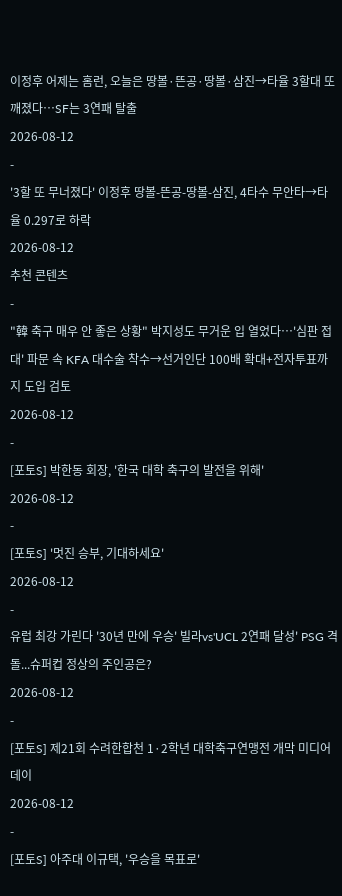이정후 어제는 홈런, 오늘은 땅볼·뜬공·땅볼·삼진→타율 3할대 또 깨졌다…SF는 3연패 탈출
2026-08-12
-
'3할 또 무너졌다' 이정후 땅볼-뜬공-땅볼-삼진, 4타수 무안타→타율 0.297로 하락
2026-08-12
추천 콘텐츠
-
"韓 축구 매우 안 좋은 상황" 박지성도 무거운 입 열었다…'심판 접대' 파문 속 KFA 대수술 착수→선거인단 100배 확대+전자투표까지 도입 검토
2026-08-12
-
[포토S] 박한동 회장, '한국 대학 축구의 발전을 위해'
2026-08-12
-
[포토S] '멋진 승부, 기대하세요'
2026-08-12
-
유럽 최강 가린다 '30년 만에 우승' 빌라vs'UCL 2연패 달성' PSG 격돌...슈퍼컵 정상의 주인공은?
2026-08-12
-
[포토S] 제21회 수려한합천 1·2학년 대학축구연맹전 개막 미디어데이
2026-08-12
-
[포토S] 아주대 이규택, '우승을 목표로'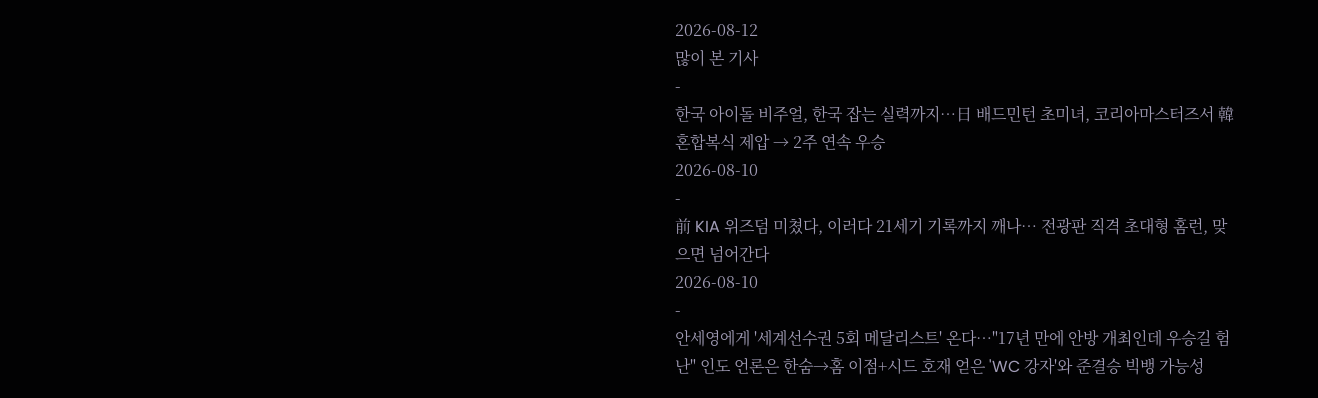2026-08-12
많이 본 기사
-
한국 아이돌 비주얼, 한국 잡는 실력까지…日 배드민턴 초미녀, 코리아마스터즈서 韓 혼합복식 제압 → 2주 연속 우승
2026-08-10
-
前 KIA 위즈덤 미쳤다, 이러다 21세기 기록까지 깨나… 전광판 직격 초대형 홈런, 맞으면 넘어간다
2026-08-10
-
안세영에게 '세계선수권 5회 메달리스트' 온다…"17년 만에 안방 개최인데 우승길 험난" 인도 언론은 한숨→홈 이점+시드 호재 얻은 'WC 강자'와 준결승 빅뱅 가능성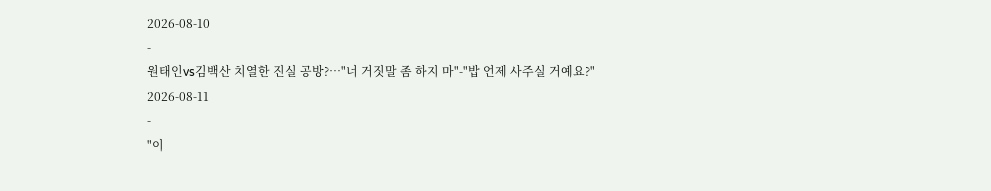2026-08-10
-
원태인vs김백산 치열한 진실 공방?…"너 거짓말 좀 하지 마"-"밥 언제 사주실 거예요?"
2026-08-11
-
"이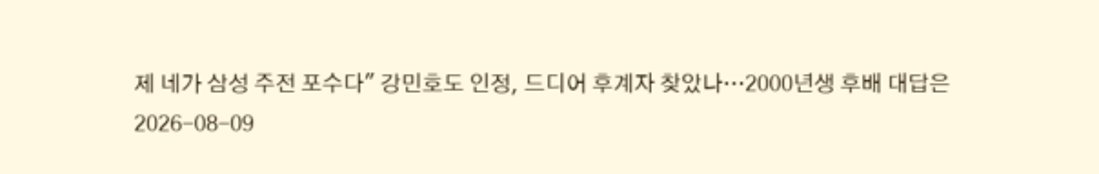제 네가 삼성 주전 포수다" 강민호도 인정, 드디어 후계자 찾았나…2000년생 후배 대답은
2026-08-09